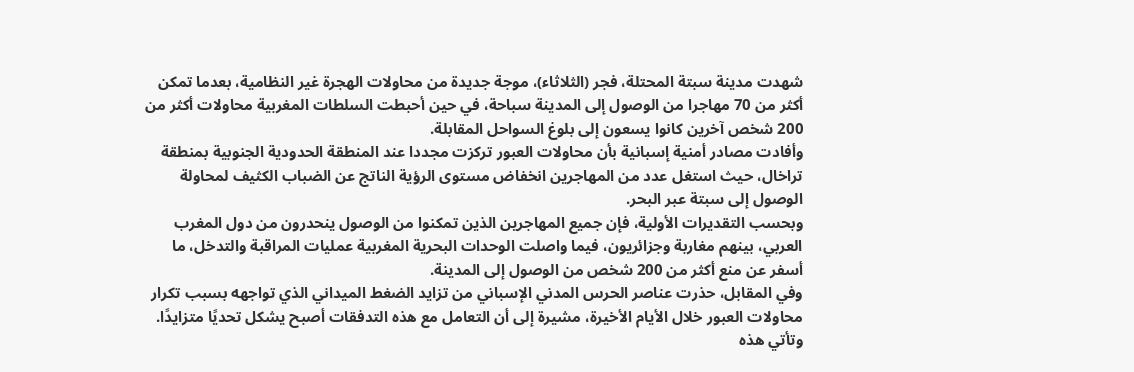شهدت مدينة سبتة المحتلة، فجر (الثلاثاء)، موجة جديدة من محاولات الهجرة غير النظامية، بعدما تمكن أكثر من 70 مهاجرا من الوصول إلى المدينة سباحة، في حين أحبطت السلطات المغربية محاولات أكثر من 200 شخص آخرين كانوا يسعون إلى بلوغ السواحل المقابلة.
وأفادت مصادر أمنية إسبانية بأن محاولات العبور تركزت مجددا عند المنطقة الحدودية الجنوبية بمنطقة تراخال، حيث استغل عدد من المهاجرين انخفاض مستوى الرؤية الناتج عن الضباب الكثيف لمحاولة الوصول إلى سبتة عبر البحر.
وبحسب التقديرات الأولية، فإن جميع المهاجرين الذين تمكنوا من الوصول ينحدرون من دول المغرب العربي، بينهم مغاربة وجزائريون، فيما واصلت الوحدات البحرية المغربية عمليات المراقبة والتدخل، ما أسفر عن منع أكثر من 200 شخص من الوصول إلى المدينة.
وفي المقابل، حذرت عناصر الحرس المدني الإسباني من تزايد الضغط الميداني الذي تواجهه بسبب تكرار محاولات العبور خلال الأيام الأخيرة، مشيرة إلى أن التعامل مع هذه التدفقات أصبح يشكل تحديًا متزايدًا.
وتأتي هذه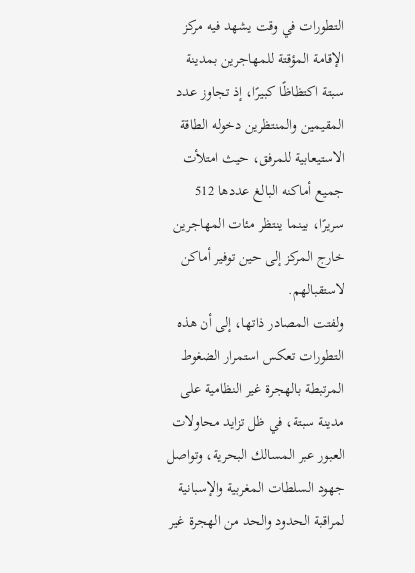التطورات في وقت يشهد فيه مركز الإقامة المؤقتة للمهاجرين بمدينة سبتة اكتظاظًا كبيرًا، إذ تجاوز عدد المقيمين والمنتظرين دخوله الطاقة الاستيعابية للمرفق، حيث امتلأت جميع أماكنه البالغ عددها 512 سريرًا، بينما ينتظر مئات المهاجرين خارج المركز إلى حين توفير أماكن لاستقبالهم.
ولفتت المصادر ذاتها، إلى أن هذه التطورات تعكس استمرار الضغوط المرتبطة بالهجرة غير النظامية على مدينة سبتة، في ظل تزايد محاولات العبور عبر المسالك البحرية، وتواصل جهود السلطات المغربية والإسبانية لمراقبة الحدود والحد من الهجرة غير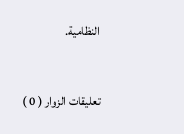النظامية.



تعليقات الزوار ( 0 )